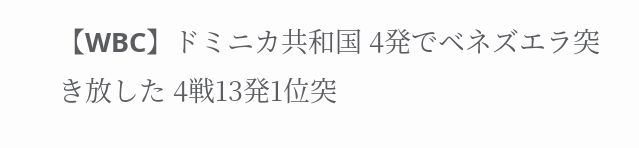【WBC】ドミニカ共和国 4発でベネズエラ突き放した 4戦13発1位突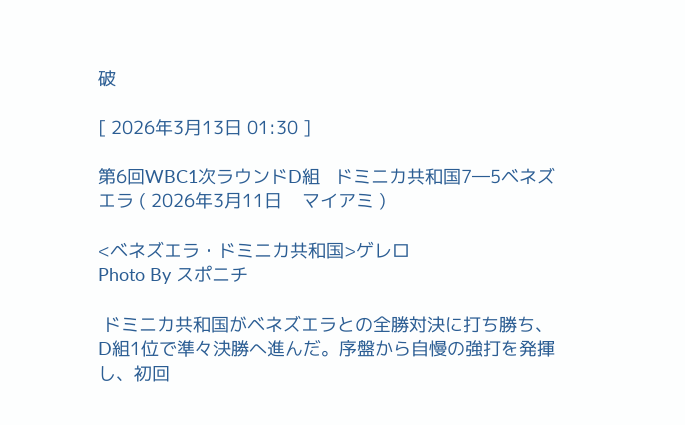破

[ 2026年3月13日 01:30 ]

第6回WBC1次ラウンドD組   ドミニカ共和国7―5ベネズエラ ( 2026年3月11日    マイアミ )

<ベネズエラ・ドミニカ共和国>ゲレロ
Photo By スポニチ

 ドミニカ共和国がベネズエラとの全勝対決に打ち勝ち、D組1位で準々決勝へ進んだ。序盤から自慢の強打を発揮し、初回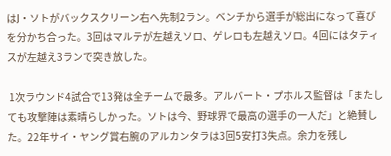はJ・ソトがバックスクリーン右へ先制2ラン。ベンチから選手が総出になって喜びを分かち合った。3回はマルテが左越えソロ、ゲレロも左越えソロ。4回にはタティスが左越え3ランで突き放した。

 1次ラウンド4試合で13発は全チームで最多。アルバート・プホルス監督は「またしても攻撃陣は素晴らしかった。ソトは今、野球界で最高の選手の一人だ」と絶賛した。22年サイ・ヤング賞右腕のアルカンタラは3回5安打3失点。余力を残し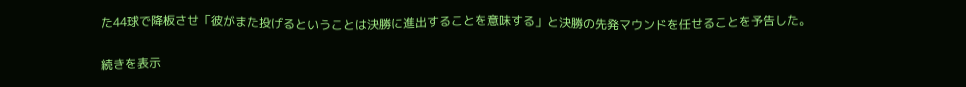た44球で降板させ「彼がまた投げるということは決勝に進出することを意味する」と決勝の先発マウンドを任せることを予告した。

続きを表示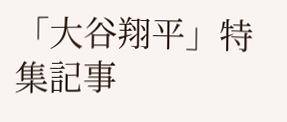「大谷翔平」特集記事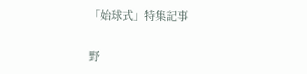「始球式」特集記事

野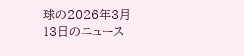球の2026年3月13日のニュース